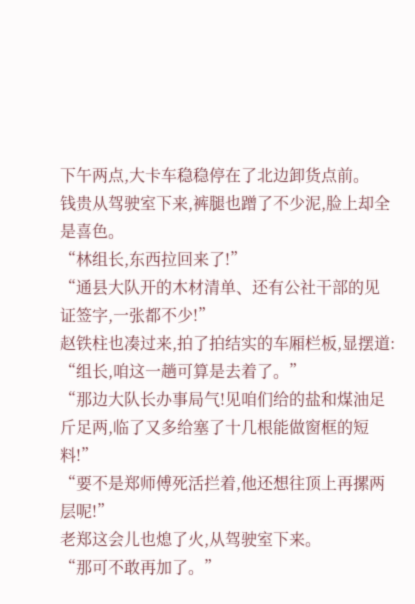下午两点,大卡车稳稳停在了北边卸货点前。
钱贵从驾驶室下来,裤腿也蹭了不少泥,脸上却全是喜色。
“林组长,东西拉回来了!”
“通县大队开的木材清单、还有公社干部的见证签字,一张都不少!”
赵铁柱也凑过来,拍了拍结实的车厢栏板,显摆道:
“组长,咱这一趟可算是去着了。”
“那边大队长办事局气!见咱们给的盐和煤油足斤足两,临了又多给塞了十几根能做窗框的短料!”
“要不是郑师傅死活拦着,他还想往顶上再摞两层呢!”
老郑这会儿也熄了火,从驾驶室下来。
“那可不敢再加了。”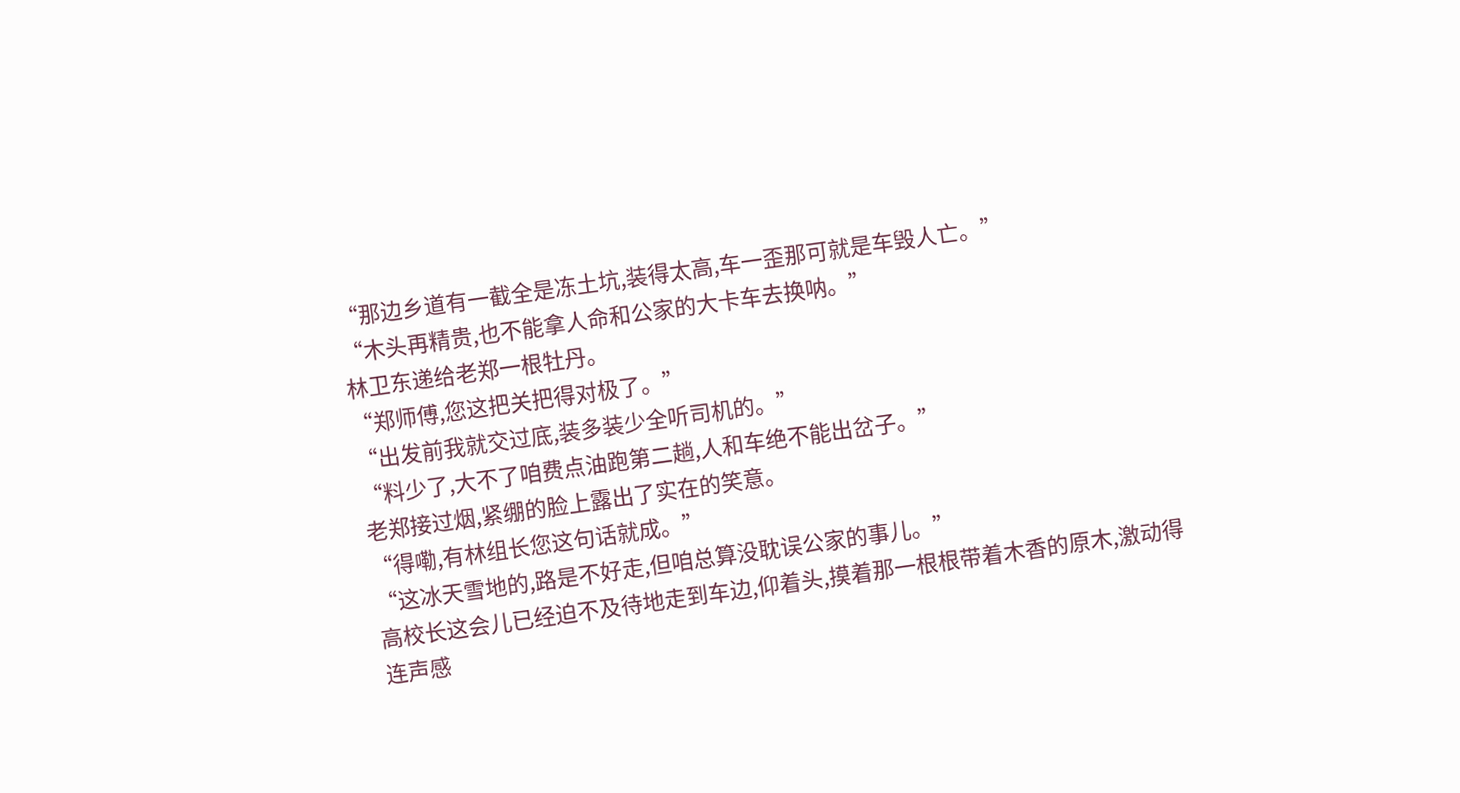“那边乡道有一截全是冻土坑,装得太高,车一歪那可就是车毁人亡。”
“木头再精贵,也不能拿人命和公家的大卡车去换呐。”
林卫东递给老郑一根牡丹。
“郑师傅,您这把关把得对极了。”
“出发前我就交过底,装多装少全听司机的。”
“料少了,大不了咱费点油跑第二趟,人和车绝不能出岔子。”
老郑接过烟,紧绷的脸上露出了实在的笑意。
“得嘞,有林组长您这句话就成。”
“这冰天雪地的,路是不好走,但咱总算没耽误公家的事儿。”
高校长这会儿已经迫不及待地走到车边,仰着头,摸着那一根根带着木香的原木,激动得连声感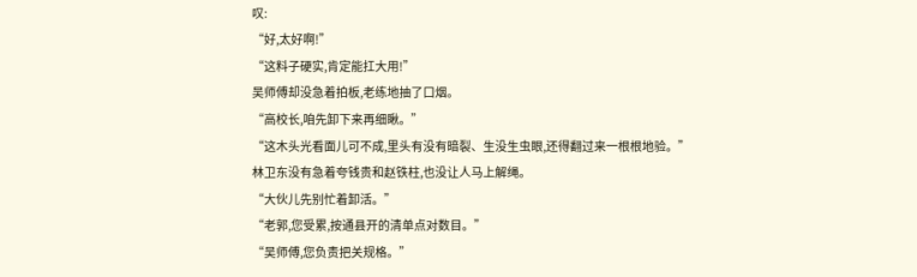叹:
“好,太好啊!”
“这料子硬实,肯定能扛大用!”
吴师傅却没急着拍板,老练地抽了口烟。
“高校长,咱先卸下来再细瞅。”
“这木头光看面儿可不成,里头有没有暗裂、生没生虫眼,还得翻过来一根根地验。”
林卫东没有急着夸钱贵和赵铁柱,也没让人马上解绳。
“大伙儿先别忙着卸活。”
“老郭,您受累,按通县开的清单点对数目。”
“吴师傅,您负责把关规格。”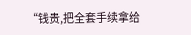“钱贵,把全套手续拿给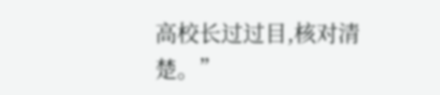高校长过过目,核对清楚。”